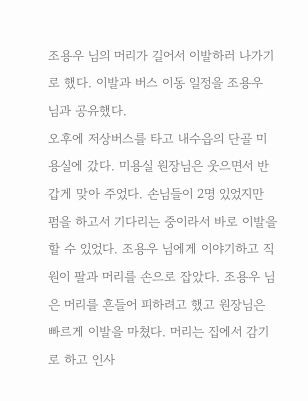조용우 님의 머리가 길어서 이발하러 나가기로 했다. 이발과 버스 이동 일정을 조용우 님과 공유했다.
오후에 저상버스를 타고 내수읍의 단골 미용실에 갔다. 미용실 원장님은 웃으면서 반갑게 맞아 주었다. 손님들이 2명 있었지만 펌을 하고서 기다리는 중이라서 바로 이발을 할 수 있었다. 조용우 님에게 이야기하고 직원이 팔과 머리를 손으로 잡았다. 조용우 님은 머리를 흔들어 피하려고 했고 원장님은 빠르게 이발을 마쳤다. 머리는 집에서 감기로 하고 인사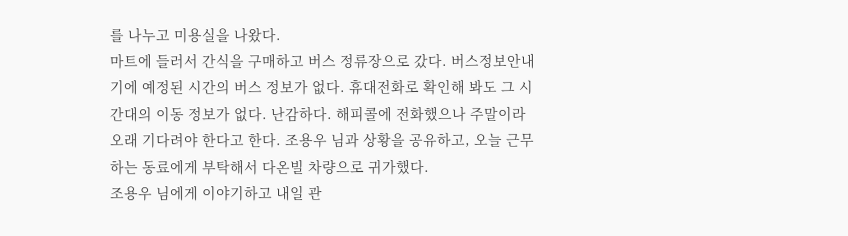를 나누고 미용실을 나왔다.
마트에 들러서 간식을 구매하고 버스 정류장으로 갔다. 버스정보안내기에 예정된 시간의 버스 정보가 없다. 휴대전화로 확인해 봐도 그 시간대의 이동 정보가 없다. 난감하다. 해피콜에 전화했으나 주말이라 오래 기다려야 한다고 한다. 조용우 님과 상황을 공유하고, 오늘 근무하는 동료에게 부탁해서 다온빌 차량으로 귀가했다.
조용우 님에게 이야기하고 내일 관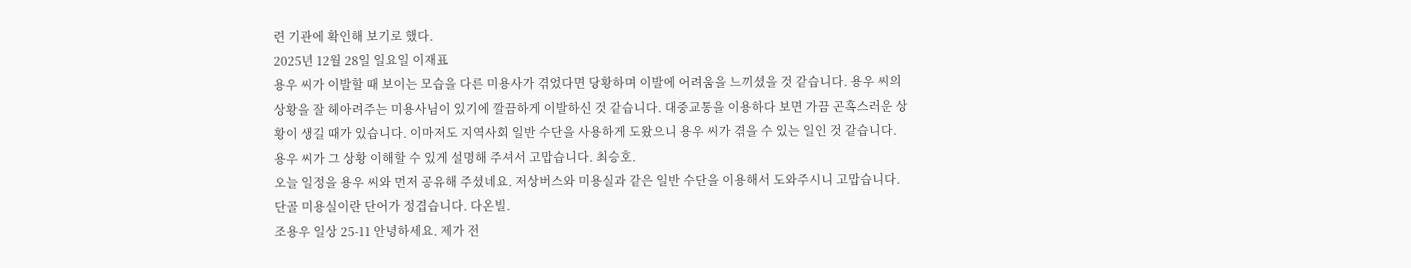련 기관에 확인해 보기로 했다.
2025년 12월 28일 일요일 이재표
용우 씨가 이발할 때 보이는 모습을 다른 미용사가 겪었다면 당황하며 이발에 어려움을 느끼셨을 것 같습니다. 용우 씨의 상황을 잘 헤아려주는 미용사님이 있기에 깔끔하게 이발하신 것 같습니다. 대중교통을 이용하다 보면 가끔 곤혹스러운 상황이 생길 때가 있습니다. 이마저도 지역사회 일반 수단을 사용하게 도왔으니 용우 씨가 겪을 수 있는 일인 것 같습니다. 용우 씨가 그 상황 이해할 수 있게 설명해 주셔서 고맙습니다. 최승호.
오늘 일정을 용우 씨와 먼저 공유해 주셨네요. 저상버스와 미용실과 같은 일반 수단을 이용해서 도와주시니 고맙습니다. 단골 미용실이란 단어가 정겹습니다. 다온빌.
조용우 일상 25-11 안녕하세요. 제가 전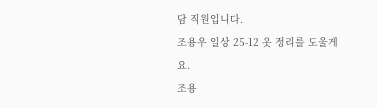담 직원입니다.
조용우 일상 25-12 옷 정리를 도울게요.
조용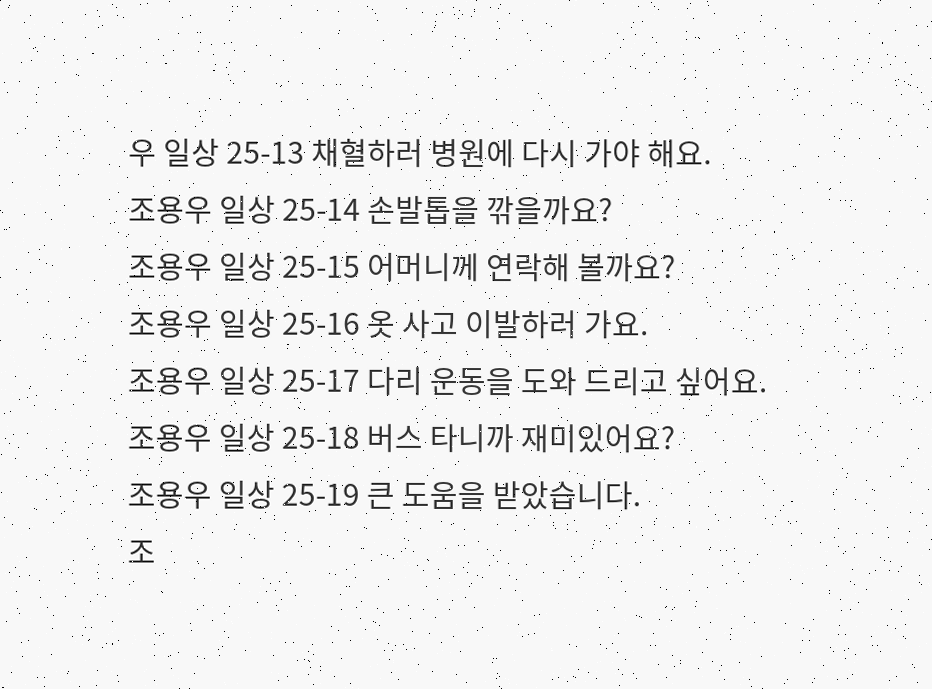우 일상 25-13 채혈하러 병원에 다시 가야 해요.
조용우 일상 25-14 손발톱을 깎을까요?
조용우 일상 25-15 어머니께 연락해 볼까요?
조용우 일상 25-16 옷 사고 이발하러 가요.
조용우 일상 25-17 다리 운동을 도와 드리고 싶어요.
조용우 일상 25-18 버스 타니까 재미있어요?
조용우 일상 25-19 큰 도움을 받았습니다.
조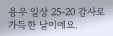용우 일상 25-20 감사로 가득한 날이에요.